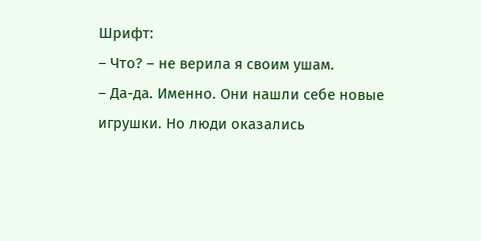Шрифт:
– Что? – не верила я своим ушам.
– Да-да. Именно. Они нашли себе новые игрушки. Но люди оказались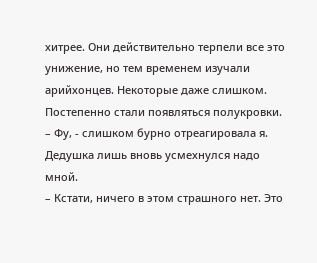хитрее. Они действительно терпели все это унижение, но тем временем изучали арийхонцев. Некоторые даже слишком. Постепенно стали появляться полукровки.
– Фу, - слишком бурно отреагировала я. Дедушка лишь вновь усмехнулся надо мной.
– Кстати, ничего в этом страшного нет. Это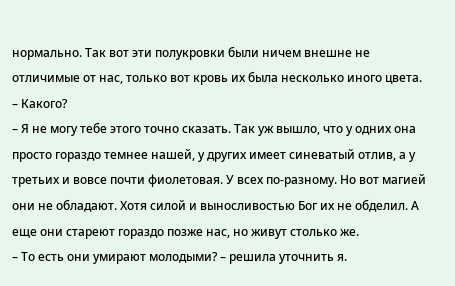нормально. Так вот эти полукровки были ничем внешне не отличимые от нас, только вот кровь их была несколько иного цвета.
– Какого?
– Я не могу тебе этого точно сказать. Так уж вышло, что у одних она просто гораздо темнее нашей, у других имеет синеватый отлив, а у третьих и вовсе почти фиолетовая. У всех по-разному. Но вот магией они не обладают. Хотя силой и выносливостью Бог их не обделил. А еще они стареют гораздо позже нас, но живут столько же.
– То есть они умирают молодыми? – решила уточнить я.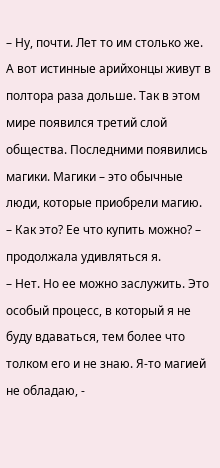– Ну, почти. Лет то им столько же. А вот истинные арийхонцы живут в полтора раза дольше. Так в этом мире появился третий слой общества. Последними появились магики. Магики – это обычные люди, которые приобрели магию.
– Как это? Ее что купить можно? – продолжала удивляться я.
– Нет. Но ее можно заслужить. Это особый процесс, в который я не буду вдаваться, тем более что толком его и не знаю. Я-то магией не обладаю, -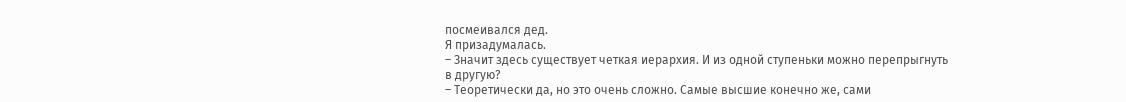посмеивался дед.
Я призадумалась.
– Значит здесь существует четкая иерархия. И из одной ступеньки можно перепрыгнуть в другую?
– Теоретически да, но это очень сложно. Самые высшие конечно же, сами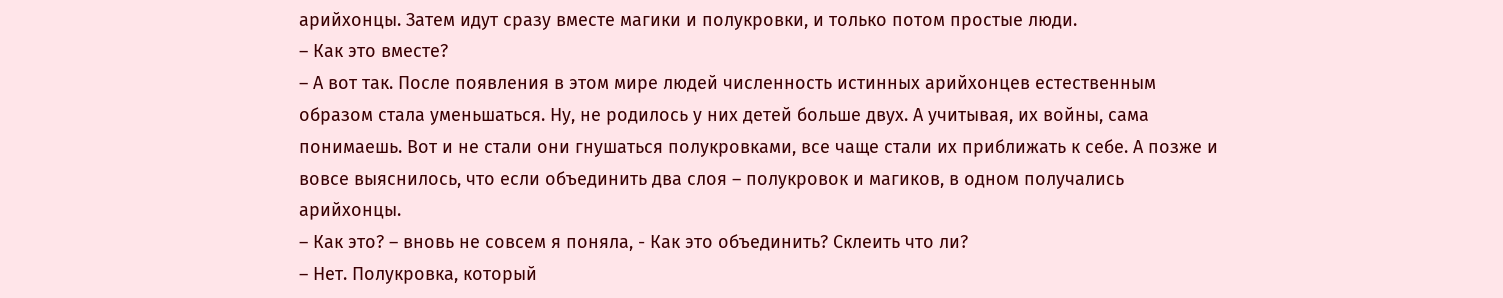арийхонцы. Затем идут сразу вместе магики и полукровки, и только потом простые люди.
– Как это вместе?
– А вот так. После появления в этом мире людей численность истинных арийхонцев естественным образом стала уменьшаться. Ну, не родилось у них детей больше двух. А учитывая, их войны, сама понимаешь. Вот и не стали они гнушаться полукровками, все чаще стали их приближать к себе. А позже и вовсе выяснилось, что если объединить два слоя – полукровок и магиков, в одном получались арийхонцы.
– Как это? – вновь не совсем я поняла, - Как это объединить? Склеить что ли?
– Нет. Полукровка, который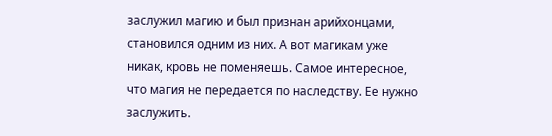заслужил магию и был признан арийхонцами, становился одним из них. А вот магикам уже никак, кровь не поменяешь. Самое интересное, что магия не передается по наследству. Ее нужно заслужить.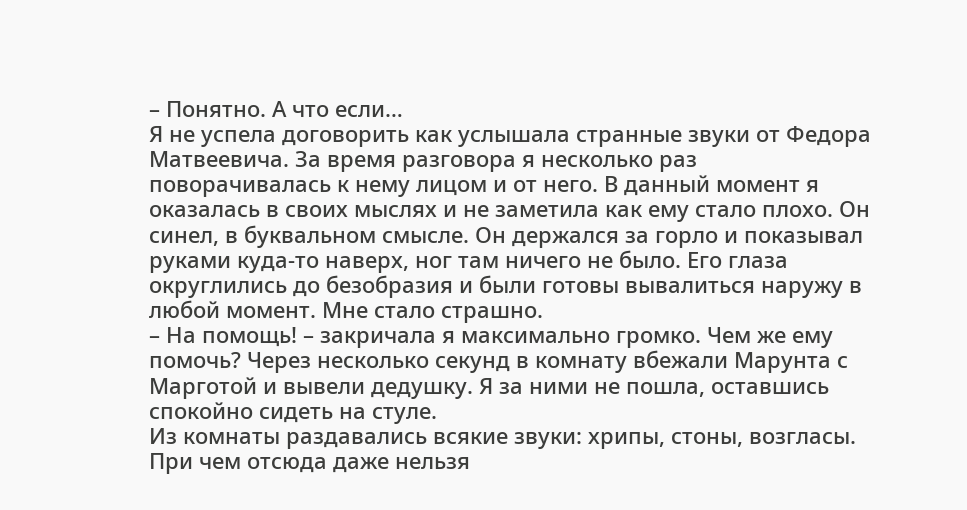– Понятно. А что если…
Я не успела договорить как услышала странные звуки от Федора Матвеевича. За время разговора я несколько раз поворачивалась к нему лицом и от него. В данный момент я оказалась в своих мыслях и не заметила как ему стало плохо. Он синел, в буквальном смысле. Он держался за горло и показывал руками куда-то наверх, ног там ничего не было. Его глаза округлились до безобразия и были готовы вывалиться наружу в любой момент. Мне стало страшно.
– На помощь! – закричала я максимально громко. Чем же ему помочь? Через несколько секунд в комнату вбежали Марунта с Марготой и вывели дедушку. Я за ними не пошла, оставшись спокойно сидеть на стуле.
Из комнаты раздавались всякие звуки: хрипы, стоны, возгласы. При чем отсюда даже нельзя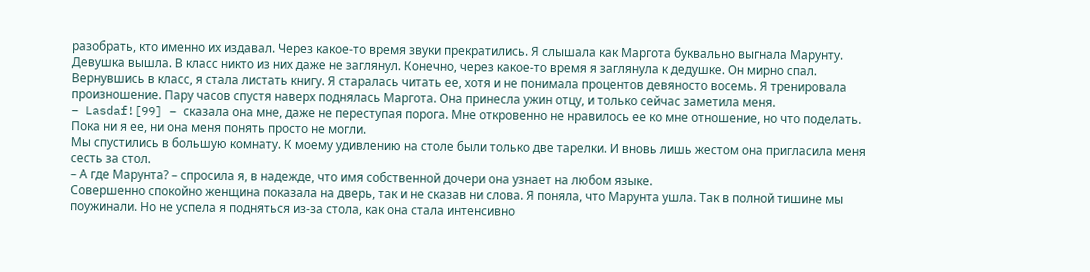разобрать, кто именно их издавал. Через какое-то время звуки прекратились. Я слышала как Маргота буквально выгнала Марунту. Девушка вышла. В класс никто из них даже не заглянул. Конечно, через какое-то время я заглянула к дедушке. Он мирно спал.
Вернувшись в класс, я стала листать книгу. Я старалась читать ее, хотя и не понимала процентов девяносто восемь. Я тренировала произношение. Пару часов спустя наверх поднялась Маргота. Она принесла ужин отцу, и только сейчас заметила меня.
– Lasdaf![99] – сказала она мне, даже не переступая порога. Мне откровенно не нравилось ее ко мне отношение, но что поделать. Пока ни я ее, ни она меня понять просто не могли.
Мы спустились в большую комнату. К моему удивлению на столе были только две тарелки. И вновь лишь жестом она пригласила меня сесть за стол.
– А где Марунта? – спросила я, в надежде, что имя собственной дочери она узнает на любом языке.
Совершенно спокойно женщина показала на дверь, так и не сказав ни слова. Я поняла, что Марунта ушла. Так в полной тишине мы поужинали. Но не успела я подняться из-за стола, как она стала интенсивно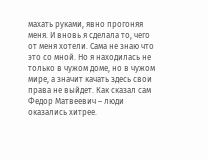махать руками, явно прогоняя меня. И вновь я сделала то, чего от меня хотели. Сама не знаю что это со мной. Но я находилась не только в чужом доме, но в чужом мире, а значит качать здесь свои права не выйдет. Как сказал сам Федор Матвеевич – люди оказались хитрее.